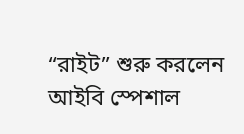“রাইট” শুরু করলেন আইবি স্পেশাল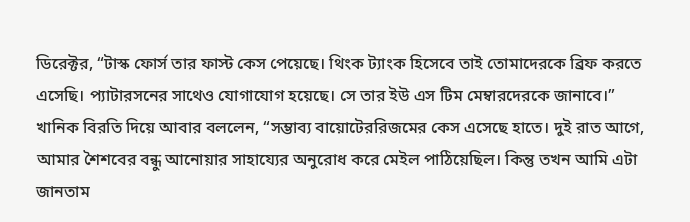ডিরেক্টর, “টাস্ক ফোর্স তার ফাস্ট কেস পেয়েছে। থিংক ট্যাংক হিসেবে তাই তোমাদেরকে ব্রিফ করতে এসেছি। প্যাটারসনের সাথেও যোগাযোগ হয়েছে। সে তার ইউ এস টিম মেম্বারদেরকে জানাবে।”
খানিক বিরতি দিয়ে আবার বললেন, “সম্ভাব্য বায়োটেররিজমের কেস এসেছে হাতে। দুই রাত আগে, আমার শৈশবের বন্ধু আনোয়ার সাহায্যের অনুরোধ করে মেইল পাঠিয়েছিল। কিন্তু তখন আমি এটা জানতাম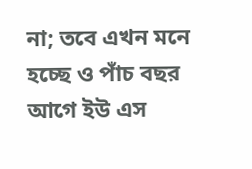না; তবে এখন মনে হচ্ছে ও পাঁচ বছর আগে ইউ এস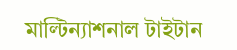মাল্টিন্যাশনাল টাইটান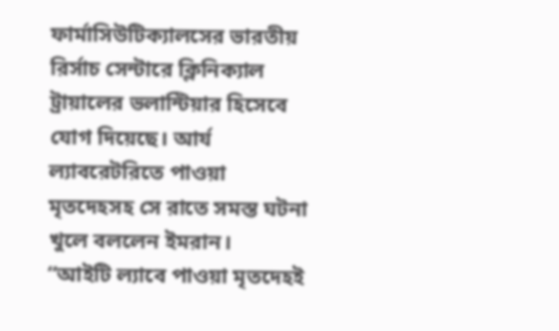ফার্মাসিউটিক্যালসের ভারতীয় রির্সাচ সেন্টারে ক্লিনিক্যাল ট্রায়ালের ভলান্টিয়ার হিসেবে যোগ দিয়েছে। আর্য ল্যাবরেটরিতে পাওয়া মৃতদেহসহ সে রাতে সমস্ত ঘটনা খুলে বললেন ইমরান।
“আইটি ল্যাবে পাওয়া মৃতদেহই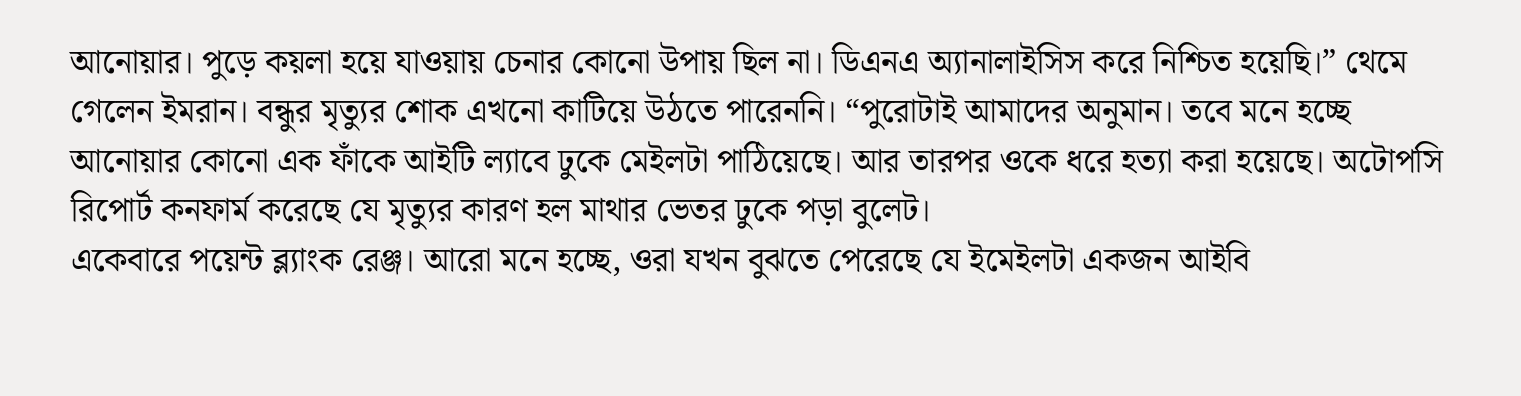আনোয়ার। পুড়ে কয়লা হয়ে যাওয়ায় চেনার কোনো উপায় ছিল না। ডিএনএ অ্যানালাইসিস করে নিশ্চিত হয়েছি।” থেমে গেলেন ইমরান। বন্ধুর মৃত্যুর শোক এখনো কাটিয়ে উঠতে পারেননি। “পুরোটাই আমাদের অনুমান। তবে মনে হচ্ছে আনোয়ার কোনো এক ফাঁকে আইটি ল্যাবে ঢুকে মেইলটা পাঠিয়েছে। আর তারপর ওকে ধরে হত্যা করা হয়েছে। অটোপসি রিপোর্ট কনফার্ম করেছে যে মৃত্যুর কারণ হল মাথার ভেতর ঢুকে পড়া বুলেট।
একেবারে পয়েন্ট ব্ল্যাংক রেঞ্জ। আরো মনে হচ্ছে, ওরা যখন বুঝতে পেরেছে যে ইমেইলটা একজন আইবি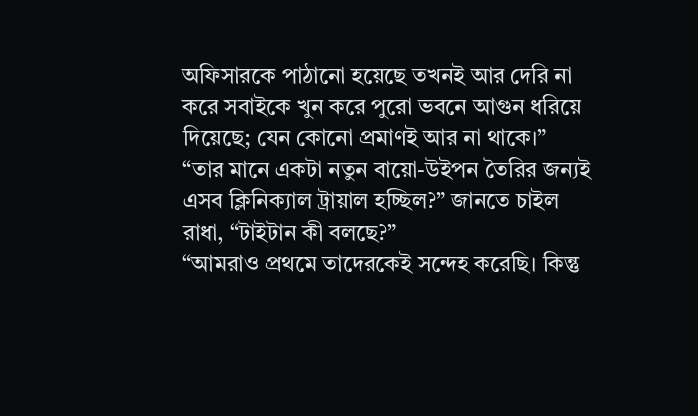অফিসারকে পাঠানো হয়েছে তখনই আর দেরি না করে সবাইকে খুন করে পুরো ভবনে আগুন ধরিয়ে দিয়েছে; যেন কোনো প্রমাণই আর না থাকে।”
“তার মানে একটা নতুন বায়ো-উইপন তৈরির জন্যই এসব ক্লিনিক্যাল ট্রায়াল হচ্ছিল?” জানতে চাইল রাধা, “টাইটান কী বলছে?”
“আমরাও প্রথমে তাদেরকেই সন্দেহ করেছি। কিন্তু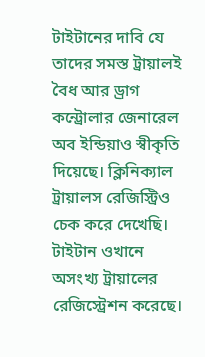টাইটানের দাবি যে তাদের সমস্ত ট্রায়ালই বৈধ আর ড্রাগ কন্ট্রোলার জেনারেল অব ইন্ডিয়াও স্বীকৃতি দিয়েছে। ক্লিনিক্যাল ট্রায়ালস রেজিস্ট্রিও চেক করে দেখেছি। টাইটান ওখানে অসংখ্য ট্রায়ালের রেজিস্ট্রেশন করেছে।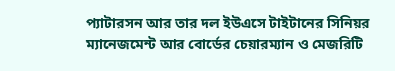প্যাটারসন আর তার দল ইউএসে টাইটানের সিনিয়র ম্যানেজমেন্ট আর বোর্ডের চেয়ারম্যান ও মেজরিটি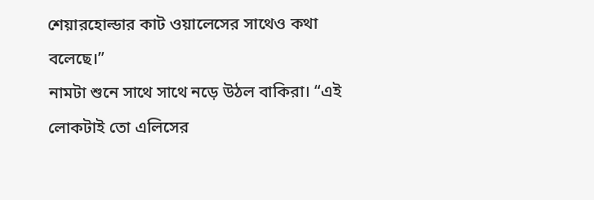শেয়ারহোল্ডার কাট ওয়ালেসের সাথেও কথা বলেছে।”
নামটা শুনে সাথে সাথে নড়ে উঠল বাকিরা। “এই লোকটাই তো এলিসের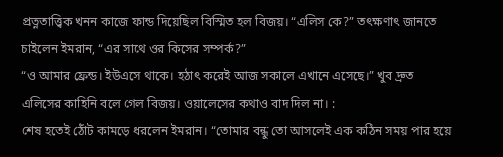প্রত্নতাত্ত্বিক খনন কাজে ফান্ড দিয়েছিল বিস্মিত হল বিজয়। “এলিস কে?” তৎক্ষণাৎ জানতে চাইলেন ইমরান, “এর সাথে ওর কিসের সম্পর্ক?”
“ও আমার ফ্রেন্ড। ইউএসে থাকে। হঠাৎ করেই আজ সকালে এখানে এসেছে।” খুব দ্রুত এলিসের কাহিনি বলে গেল বিজয়। ওয়ালেসের কথাও বাদ দিল না। :
শেষ হতেই ঠোঁট কামড়ে ধরলেন ইমরান। “তোমার বন্ধু তো আসলেই এক কঠিন সময় পার হয়ে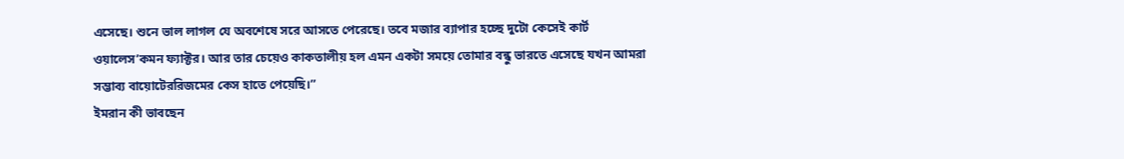এসেছে। শুনে ভাল লাগল যে অবশেষে সরে আসতে পেরেছে। তবে মজার ব্যাপার হচ্ছে দুটো কেসেই কার্ট ওয়ালেস’কমন ফ্যাক্টর। আর তার চেয়েও কাকতালীয় হল এমন একটা সময়ে তোমার বন্ধু ভারতে এসেছে যখন আমরা সম্ভাব্য বায়োটেররিজমের কেস হাতে পেয়েছি।”
ইমরান কী ভাবছেন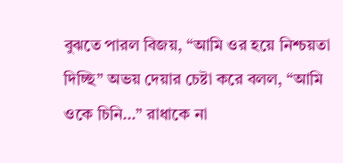বুঝতে পারল বিজয়, “আমি ওর হয়ে নিশ্চয়তা দিচ্ছি” অভয় দেয়ার চেষ্টা করে বলল, “আমি ওকে চিনি…” রাধাকে না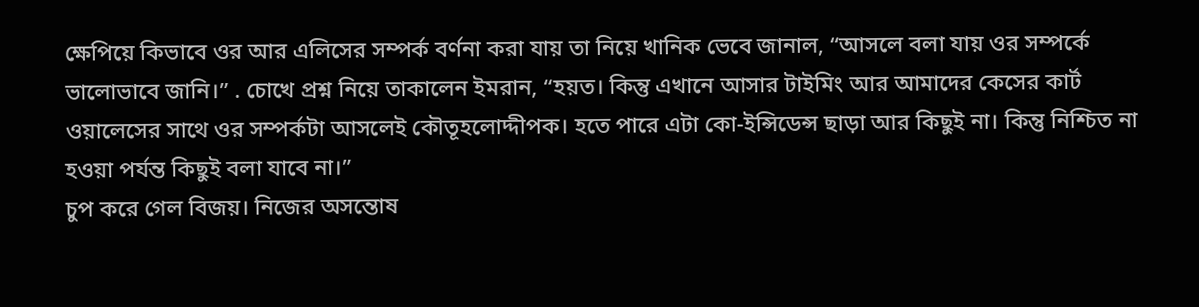ক্ষেপিয়ে কিভাবে ওর আর এলিসের সম্পর্ক বর্ণনা করা যায় তা নিয়ে খানিক ভেবে জানাল, “আসলে বলা যায় ওর সম্পর্কে ভালোভাবে জানি।” . চোখে প্রশ্ন নিয়ে তাকালেন ইমরান, “হয়ত। কিন্তু এখানে আসার টাইমিং আর আমাদের কেসের কার্ট ওয়ালেসের সাথে ওর সম্পর্কটা আসলেই কৌতূহলোদ্দীপক। হতে পারে এটা কো-ইন্সিডেন্স ছাড়া আর কিছুই না। কিন্তু নিশ্চিত না হওয়া পর্যন্ত কিছুই বলা যাবে না।”
চুপ করে গেল বিজয়। নিজের অসন্তোষ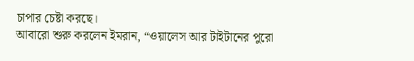চাপার চেষ্টা করছে।
আবারো শুরু করলেন ইমরান, “ওয়ালেস আর টাইটানের পুরো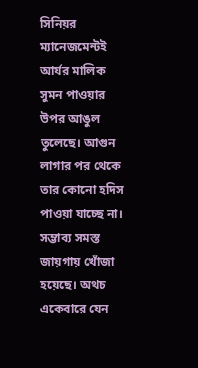সিনিয়র ম্যানেজমেন্টই আর্যর মালিক সুমন পাওয়ার উপর আঙুল তুলেছে। আগুন লাগার পর থেকে তার কোনো হদিস পাওয়া যাচ্ছে না। সম্ভাব্য সমস্ত জায়গায় খোঁজা হয়েছে। অথচ একেবারে যেন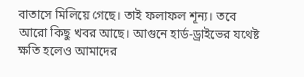বাতাসে মিলিয়ে গেছে। তাই ফলাফল শূন্য। তবে আরো কিছু খবর আছে। আগুনে হার্ড-ড্রাইভের যথেষ্ট ক্ষতি হলেও আমাদের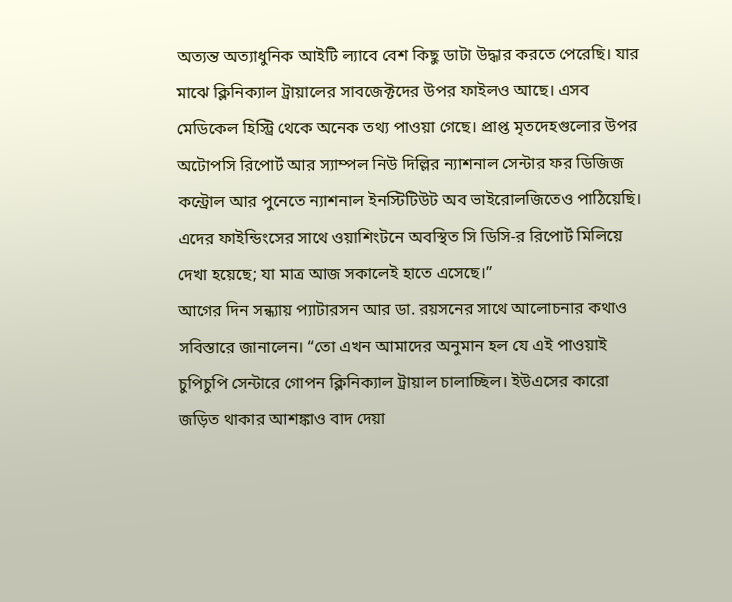অত্যন্ত অত্যাধুনিক আইটি ল্যাবে বেশ কিছু ডাটা উদ্ধার করতে পেরেছি। যার মাঝে ক্লিনিক্যাল ট্রায়ালের সাবজেক্টদের উপর ফাইলও আছে। এসব মেডিকেল হিস্ট্রি থেকে অনেক তথ্য পাওয়া গেছে। প্রাপ্ত মৃতদেহগুলোর উপর অটোপসি রিপোর্ট আর স্যাম্পল নিউ দিল্লির ন্যাশনাল সেন্টার ফর ডিজিজ কন্ট্রোল আর পুনেতে ন্যাশনাল ইনস্টিটিউট অব ভাইরোলজিতেও পাঠিয়েছি। এদের ফাইন্ডিংসের সাথে ওয়াশিংটনে অবস্থিত সি ডিসি-র রিপোর্ট মিলিয়ে দেখা হয়েছে; যা মাত্র আজ সকালেই হাতে এসেছে।”
আগের দিন সন্ধ্যায় প্যাটারসন আর ডা. রয়সনের সাথে আলোচনার কথাও সবিস্তারে জানালেন। “তো এখন আমাদের অনুমান হল যে এই পাওয়াই চুপিচুপি সেন্টারে গোপন ক্লিনিক্যাল ট্রায়াল চালাচ্ছিল। ইউএসের কারো জড়িত থাকার আশঙ্কাও বাদ দেয়া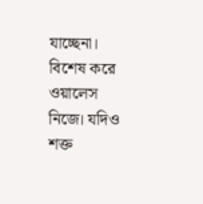যাচ্ছেনা। বিশেষ করে ওয়ালেস নিজে। যদিও শক্ত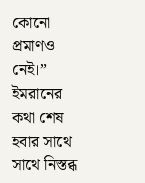কোনো প্রমাণও নেই।”
ইমরানের কথা শেষ হবার সাথে সাথে নিস্তব্ধ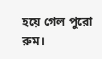হয়ে গেল পুরো রুম।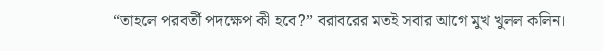“তাহলে পরবর্তী পদক্ষেপ কী হবে?” বরাবরের মতই সবার আগে মুখ খুলল কলিন।